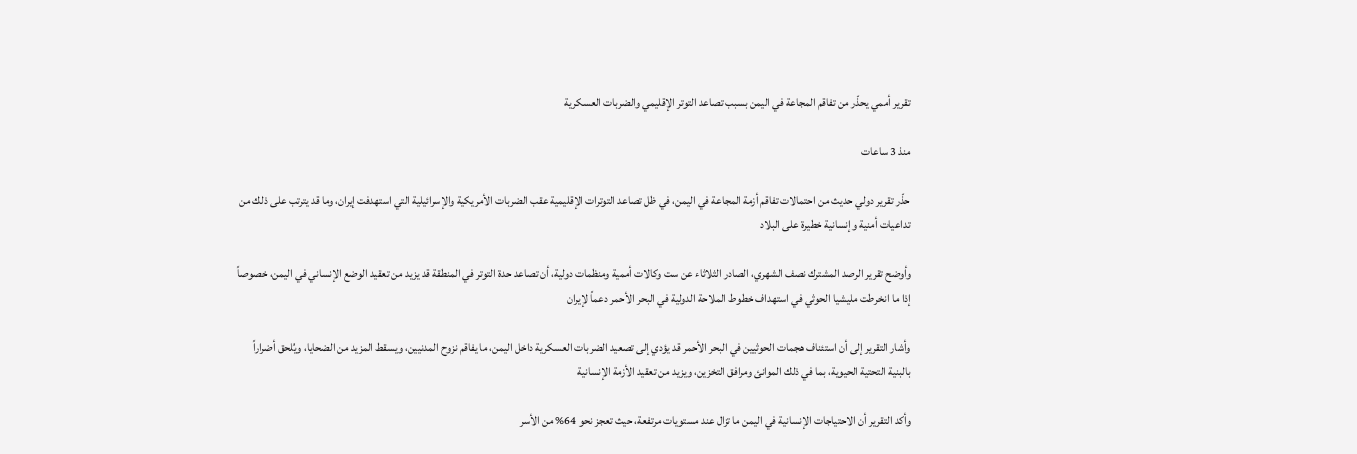تقرير أممي يحذّر من تفاقم المجاعة في اليمن بسبب تصاعد التوتر الإقليمي والضربات العسكرية

منذ 3 ساعات

حذّر تقرير دولي حديث من احتمالات تفاقم أزمة المجاعة في اليمن، في ظل تصاعد التوترات الإقليمية عقب الضربات الأمريكية والإسرائيلية التي استهدفت إيران، وما قد يترتب على ذلك من تداعيات أمنية وإنسانية خطيرة على البلاد

وأوضح تقرير الرصد المشترك نصف الشهري، الصادر الثلاثاء عن ست وكالات أممية ومنظمات دولية، أن تصاعد حدة التوتر في المنطقة قد يزيد من تعقيد الوضع الإنساني في اليمن، خصوصاً إذا ما انخرطت مليشيا الحوثي في استهداف خطوط الملاحة الدولية في البحر الأحمر دعماً لإيران

وأشار التقرير إلى أن استئناف هجمات الحوثيين في البحر الأحمر قد يؤدي إلى تصعيد الضربات العسكرية داخل اليمن، ما يفاقم نزوح المدنيين، ويسقط المزيد من الضحايا، ويُلحق أضراراً بالبنية التحتية الحيوية، بما في ذلك الموانئ ومرافق التخزين، ويزيد من تعقيد الأزمة الإنسانية

وأكد التقرير أن الاحتياجات الإنسانية في اليمن ما تزال عند مستويات مرتفعة، حيث تعجز نحو 64% من الأسر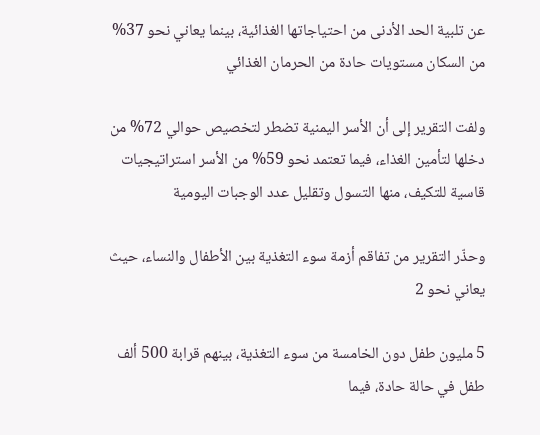عن تلبية الحد الأدنى من احتياجاتها الغذائية، بينما يعاني نحو 37% من السكان مستويات حادة من الحرمان الغذائي

ولفت التقرير إلى أن الأسر اليمنية تضطر لتخصيص حوالي 72% من دخلها لتأمين الغذاء، فيما تعتمد نحو 59% من الأسر استراتيجيات قاسية للتكيف، منها التسول وتقليل عدد الوجبات اليومية

وحذّر التقرير من تفاقم أزمة سوء التغذية بين الأطفال والنساء، حيث يعاني نحو 2

5 مليون طفل دون الخامسة من سوء التغذية، بينهم قرابة 500 ألف طفل في حالة حادة، فيما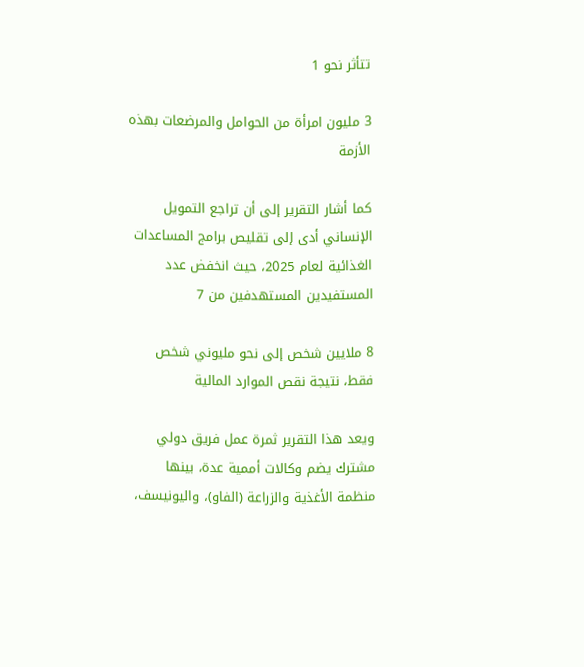تتأثر نحو 1

3 مليون امرأة من الحوامل والمرضعات بهذه الأزمة

كما أشار التقرير إلى أن تراجع التمويل الإنساني أدى إلى تقليص برامج المساعدات الغذائية لعام 2025، حيث انخفض عدد المستفيدين المستهدفين من 7

8 ملايين شخص إلى نحو مليوني شخص فقط، نتيجة نقص الموارد المالية

ويعد هذا التقرير ثمرة عمل فريق دولي مشترك يضم وكالات أممية عدة، بينها منظمة الأغذية والزراعة (الفاو)، واليونيسف،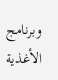وبرنامج الأغذية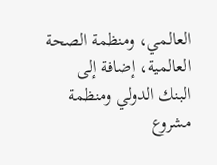العالمي، ومنظمة الصحة العالمية، إضافة إلى البنك الدولي ومنظمة مشروع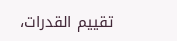تقييم القدرات،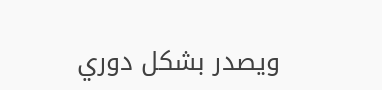ويصدر بشكل دوري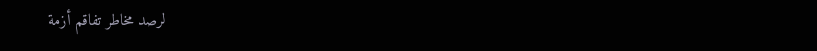لرصد مخاطر تفاقم أزمة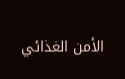الأمن الغذائي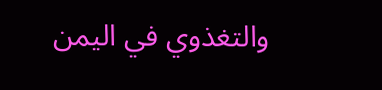والتغذوي في اليمن